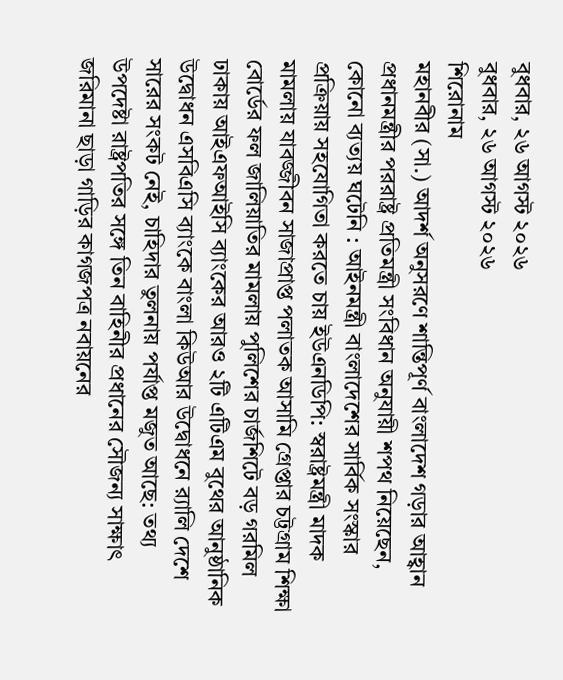বুধবার, ২৬ আগস্ট ২০২৬
বুধবার, ২৬ আগস্ট ২০২৬
শিরোনাম
মহানবীর (সা.) আদর্শ অনুসরণে শান্তিপূর্ণ বাংলাদেশ গড়ার আহ্বান প্রধানমন্ত্রীর পররাষ্ট্র প্রতিমন্ত্রী সংবিধান অনুযায়ী শপথ নিয়েছেন, কোনো ব্যত্যয় ঘটেনি : আইনমন্ত্রী বাংলাদেশের সার্বিক সংস্কার প্রক্রিয়ায় সহযোগিতা করতে চায় ইউএনডিপি: স্বরাষ্ট্রমন্ত্রী মাদক মামলায় যাবজ্জীবন সাজাপ্রাপ্ত পলাতক আসামি গ্রেপ্তার চট্টগ্রাম শিক্ষা বোর্ডের ফল জালিয়াতির মামলায় পুলিশের চার্জশিটে বড় গরমিল ঢাকায় আইএফআইসি ব্যাংকের আরও ২টি এটিএম বুথের আনুষ্ঠানিক উদ্বোধন এসবিএসি ব্যাংকে বাংলা কিউআর উদ্বোধনে র‌্যালি দেশে সারের সংকট নেই, চাহিদার তুলনায় পর্যাপ্ত মজুত আছে: তথ্য উপদেষ্টা রাষ্ট্রপতির সঙ্গে তিন বাহিনীর প্রধানের সৌজন্য সাক্ষাৎ জরিমানা ছাড়া গাড়ির কাগজপত্র নবায়নের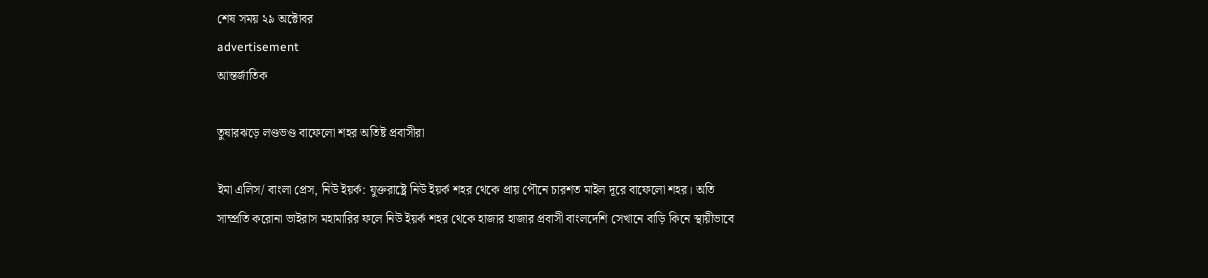শেষ সময় ২৯ অক্টোবর
advertisement
আন্তর্জাতিক

তুষারঝড়ে লণ্ডভণ্ড বাফেলো শহর অতিষ্ট প্রবাসীরা

ইমা এলিস/ বাংলা প্রেস, নিউ ইয়র্ক: যুক্তরাষ্ট্রে নিউ ইয়র্ক শহর থেকে প্রায় পৌনে চারশত মাইল দূরে বাফেলো শহর। অতি সাম্প্রতি করোনা ভাইরাস মহামারির ফলে নিউ ইয়র্ক শহর থেকে হাজার হাজার প্রবাসী বাংলদেশি সেখানে বাড়ি কিনে স্থায়ীভাবে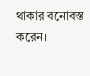থাকার বনোবস্ত করেন।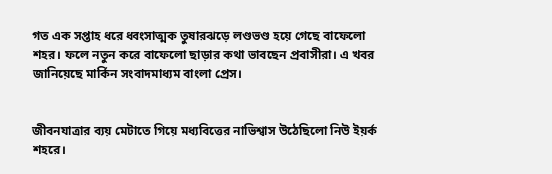গত এক সপ্তাহ ধরে ধ্বংসাত্মক তুষারঝড়ে লণ্ডভণ্ড হয়ে গেছে বাফেলো শহর। ফলে নতুন করে বাফেলো ছাড়ার কথা ভাবছেন প্রবাসীরা। এ খবর জানিয়েছে মার্কিন সংবাদমাধ্যম বাংলা প্রেস।


জীবনযাত্রার ব্যয় মেটাতে গিয়ে মধ্যবিত্তের নাভিশ্বাস উঠেছিলো নিউ ইয়র্ক শহরে।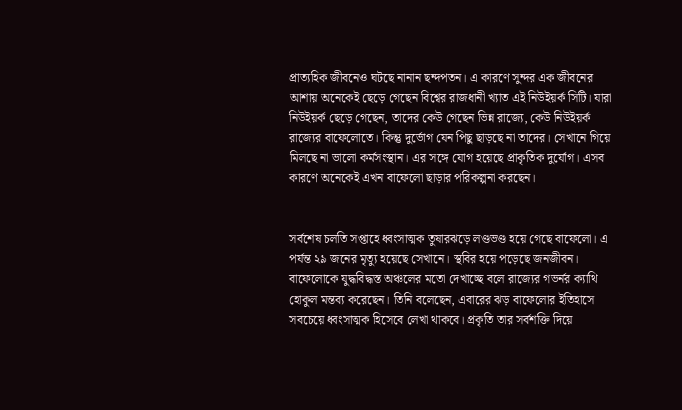প্রাত্যহিক জীবনেও ঘটছে নানান ছন্দপতন। এ কারণে সুন্দর এক জীবনের আশায় অনেকেই ছেড়ে গেছেন বিশ্বের রাজধানী খ্যাত এই নিউইয়র্ক সিটি। যারা নিউইয়র্ক ছেড়ে গেছেন, তাদের কেউ গেছেন ভিন্ন রাজ্যে, কেউ নিউইয়র্ক রাজ্যের বাফেলোতে। কিন্তু দুর্ভোগ যেন পিছু ছাড়ছে না তাদের। সেখানে গিয়ে মিলছে না ভালো কর্মসংস্থান। এর সঙ্গে যোগ হয়েছে প্রাকৃতিক দুর্যোগ। এসব কারণে অনেকেই এখন বাফেলো ছাড়ার পরিকল্পনা করছেন।


সর্বশেষ চলতি সপ্তাহে ধ্বংসাত্মক তুষারঝড়ে লণ্ডভণ্ড হয়ে গেছে বাফেলো। এ পর্যন্ত ২৯ জনের মৃত্যু হয়েছে সেখানে। স্থবির হয়ে পড়েছে জনজীবন। বাফেলোকে যুদ্ধবিদ্ধস্ত অঞ্চলের মতো দেখাচ্ছে বলে রাজ্যের গভর্নর ক্যাথি হোকুল মন্তব্য করেছেন। তিনি বলেছেন, এবারের ঝড় বাফেলোর ইতিহাসে সবচেয়ে ধ্বংসাত্মক হিসেবে লেখা থাকবে। প্রকৃতি তার সর্বশক্তি দিয়ে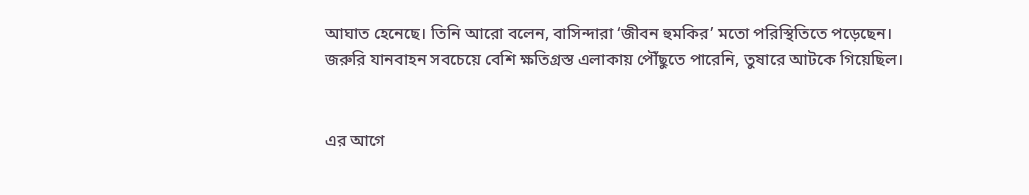আঘাত হেনেছে। তিনি আরো বলেন, বাসিন্দারা ‘জীবন হুমকির’ মতো পরিস্থিতিতে পড়েছেন। জরুরি যানবাহন সবচেয়ে বেশি ক্ষতিগ্রস্ত এলাকায় পৌঁছুতে পারেনি, তুষারে আটকে গিয়েছিল।


এর আগে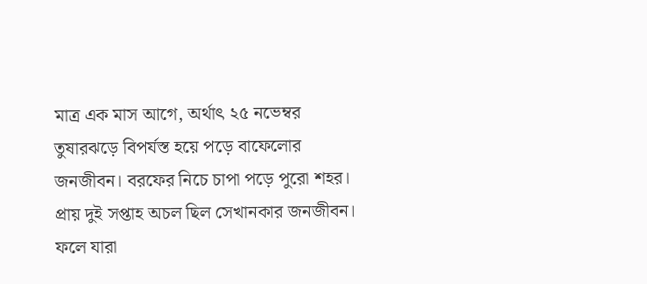মাত্র এক মাস আগে, অর্থাৎ ২৫ নভেম্বর তুষারঝড়ে বিপর্যস্ত হয়ে পড়ে বাফেলোর জনজীবন। বরফের নিচে চাপা পড়ে পুরো শহর। প্রায় দুই সপ্তাহ অচল ছিল সেখানকার জনজীবন। ফলে যারা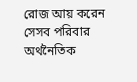রোজ আয় করেন সেসব পরিবার অর্থনৈতিক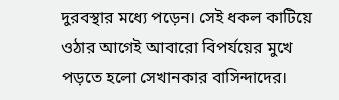দুরবস্থার মধ্যে পড়েন। সেই ধকল কাটিয়ে ওঠার আগেই আবারো বিপর্যয়ের মুখে পড়তে হলো সেখানকার বাসিন্দাদের।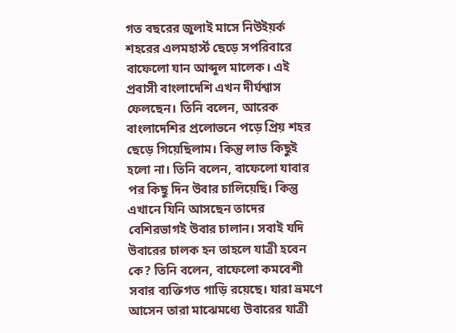গত বছরের জুলাই মাসে নিউইয়র্ক শহরের এলমহার্স্ট ছেড়ে সপরিবারে বাফেলো যান আব্দুল মালেক। এই প্রবাসী বাংলাদেশি এখন দীর্ঘশ্বাস ফেলছেন। তিনি বলেন, আরেক বাংলাদেশির প্রলোভনে পড়ে প্রিয় শহর ছেড়ে গিয়েছিলাম। কিন্তু লাভ কিছুই হলো না। তিনি বলেন, বাফেলো যাবার পর কিছু দিন উবার চালিয়েছি। কিন্তু এখানে যিনি আসছেন তাদের বেশিরভাগই উবার চালান। সবাই যদি উবারের চালক হন তাহলে যাত্রী হবেন কে? তিনি বলেন, বাফেলো কমবেশী সবার ব্যক্তিগত গাড়ি রয়েছে। যারা ভ্রমণে আসেন তারা মাঝেমধ্যে উবারের যাত্রী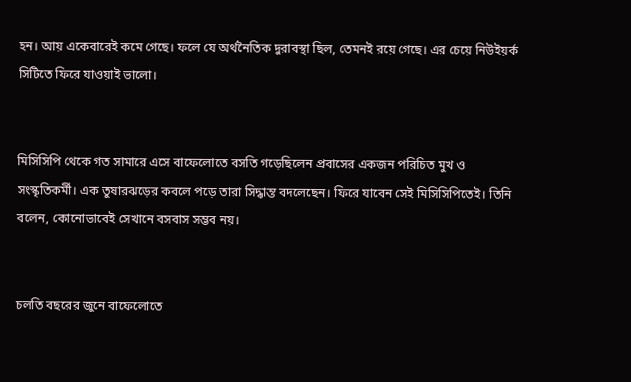হন। আয় একেবারেই কমে গেছে। ফলে যে অর্থনৈতিক দুরাবস্থা ছিল, তেমনই রয়ে গেছে। এর চেয়ে নিউইয়র্ক সিটিতে ফিরে যাওয়াই ভালো।


মিসিসিপি থেকে গত সামারে এসে বাফেলোতে বসতি গড়েছিলেন প্রবাসের একজন পরিচিত মুখ ও সংস্কৃতিকর্মী। এক তুষারঝড়ের কবলে পড়ে তারা সিদ্ধান্ত বদলেছেন। ফিরে যাবেন সেই মিসিসিপিতেই। তিনি বলেন, কোনোভাবেই সেখানে বসবাস সম্ভব নয়।


চলতি বছরের জুনে বাফেলোতে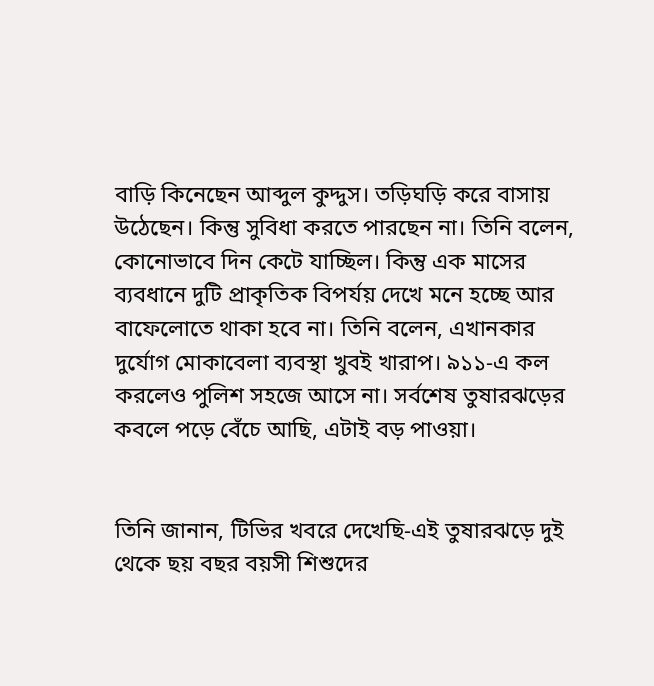বাড়ি কিনেছেন আব্দুল কুদ্দুস। তড়িঘড়ি করে বাসায় উঠেছেন। কিন্তু সুবিধা করতে পারছেন না। তিনি বলেন, কোনোভাবে দিন কেটে যাচ্ছিল। কিন্তু এক মাসের ব্যবধানে দুটি প্রাকৃতিক বিপর্যয় দেখে মনে হচ্ছে আর বাফেলোতে থাকা হবে না। তিনি বলেন, এখানকার দুর্যোগ মোকাবেলা ব্যবস্থা খুবই খারাপ। ৯১১-এ কল করলেও পুলিশ সহজে আসে না। সর্বশেষ তুষারঝড়ের কবলে পড়ে বেঁচে আছি, এটাই বড় পাওয়া।


তিনি জানান, টিভির খবরে দেখেছি-এই তুষারঝড়ে দুই থেকে ছয় বছর বয়সী শিশুদের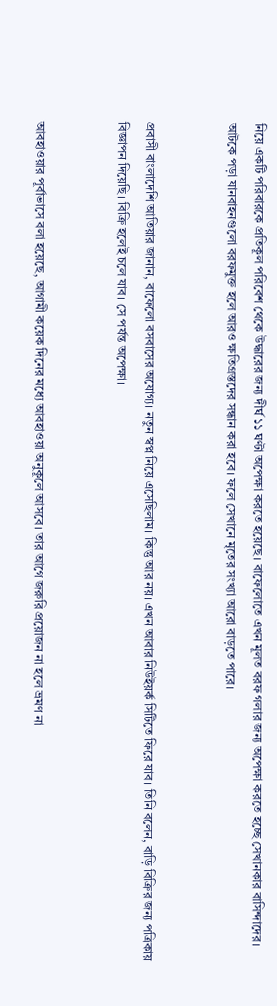নিয়ে একটি পরিবারকে প্রতিকূল পরিবেশ থেকে উদ্ধারের জন্য দীর্ঘ ১১ ঘণ্টা অপেক্ষা করতে হয়েছে। বাফেলোতে এখন মূলত বরফ গলার জন্য অপেক্ষা করতে হচ্ছে সেখানকার বাসিন্দাদের। আটকে পড়া যানবাহনগুলো বরফমুক্ত হলে আরও ক্ষতিগ্রস্তদের সন্ধান করা হবে। ফলে সেখানে মৃতের সংখ্যা আরো বাড়তে পারে।


প্রবাসী বাংলাদেশি আতিয়ার জানান, বাফেলো বসবাসের অযোগ্য। নতুন স্বপ্ন নিয়ে এসেছিলাম। কিন্তু আর নয়। এখন আবার নিউইয়র্ক সিটিতে ফিরে যাব। তিনি বলেন, বাড়ি বিক্রির জন্য পত্রিকায় বিজ্ঞাপন দিয়েছি। বিক্রি হলেই চলে যাব। সে পর্যন্ত অপেক্ষা।


আবহাওয়ার পূর্বাভাসে বলা হয়েছে, আগামী কয়েক দিনের মধ্যে আবহাওয়া অনুকূলে আসবে। তার আগে জরুরি প্রয়োজন না হলে ভ্রমণ না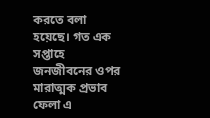করতে বলা হয়েছে। গত এক সপ্তাহে জনজীবনের ওপর মারাত্মক প্রভাব ফেলা এ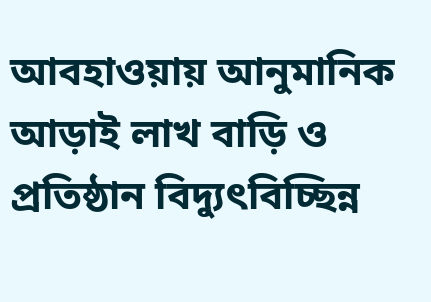আবহাওয়ায় আনুমানিক আড়াই লাখ বাড়ি ও প্রতিষ্ঠান বিদ্যুৎবিচ্ছিন্ন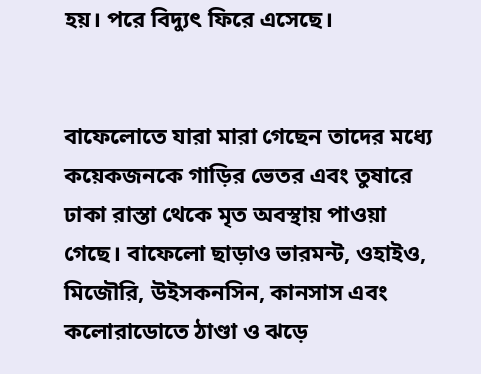হয়। পরে বিদ্যুৎ ফিরে এসেছে।


বাফেলোতে যারা মারা গেছেন তাদের মধ্যে কয়েকজনকে গাড়ির ভেতর এবং তুষারে ঢাকা রাস্তা থেকে মৃত অবস্থায় পাওয়া গেছে। বাফেলো ছাড়াও ভারমন্ট, ওহাইও, মিজৌরি, উইসকনসিন, কানসাস এবং কলোরাডোতে ঠাণ্ডা ও ঝড়ে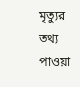মৃত্যুর তথ্য পাওয়া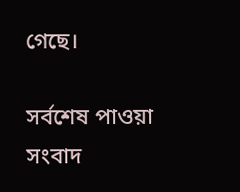গেছে।

সর্বশেষ পাওয়া সংবাদ